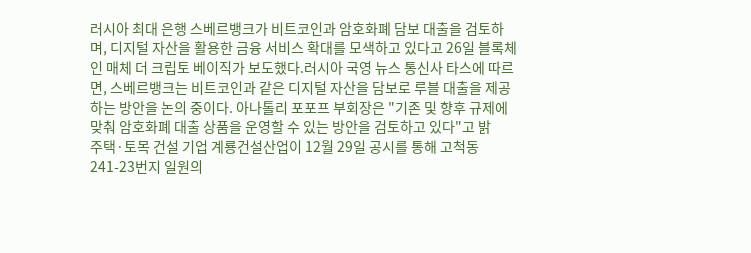러시아 최대 은행 스베르뱅크가 비트코인과 암호화폐 담보 대출을 검토하며, 디지털 자산을 활용한 금융 서비스 확대를 모색하고 있다고 26일 블록체인 매체 더 크립토 베이직가 보도했다.러시아 국영 뉴스 통신사 타스에 따르면, 스베르뱅크는 비트코인과 같은 디지털 자산을 담보로 루블 대출을 제공하는 방안을 논의 중이다. 아나톨리 포포프 부회장은 "기존 및 향후 규제에 맞춰 암호화폐 대출 상품을 운영할 수 있는 방안을 검토하고 있다"고 밝
주택·토목 건설 기업 계룡건설산업이 12월 29일 공시를 통해 고척동 241-23번지 일원의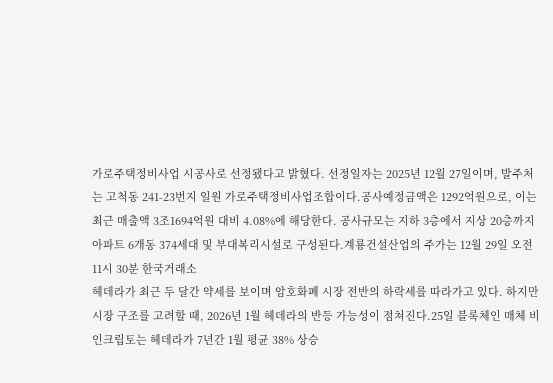가로주택정비사업 시공사로 선정됐다고 밝혔다. 선정일자는 2025년 12월 27일이며, 발주처는 고척동 241-23번지 일원 가로주택정비사업조합이다.공사예정금액은 1292억원으로, 이는 최근 매출액 3조1694억원 대비 4.08%에 해당한다. 공사규모는 지하 3층에서 지상 20층까지 아파트 6개동 374세대 및 부대복리시설로 구성된다.계룡건설산업의 주가는 12월 29일 오전 11시 30분 한국거래소
헤데라가 최근 두 달간 약세를 보이며 암호화폐 시장 전반의 하락세를 따라가고 있다. 하지만 시장 구조를 고려할 때, 2026년 1월 헤데라의 반등 가능성이 점쳐진다.25일 블록체인 매체 비인크립토는 헤데라가 7년간 1월 평균 38% 상승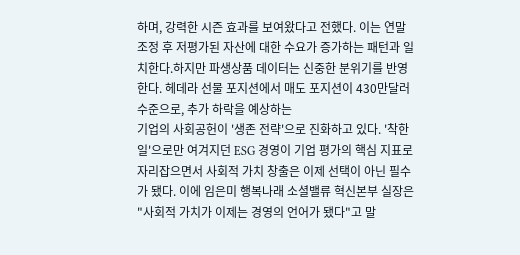하며, 강력한 시즌 효과를 보여왔다고 전했다. 이는 연말 조정 후 저평가된 자산에 대한 수요가 증가하는 패턴과 일치한다.하지만 파생상품 데이터는 신중한 분위기를 반영한다. 헤데라 선물 포지션에서 매도 포지션이 430만달러 수준으로, 추가 하락을 예상하는
기업의 사회공헌이 '생존 전략'으로 진화하고 있다. '착한 일'으로만 여겨지던 ESG 경영이 기업 평가의 핵심 지표로 자리잡으면서 사회적 가치 창출은 이제 선택이 아닌 필수가 됐다. 이에 임은미 행복나래 소셜밸류 혁신본부 실장은 "사회적 가치가 이제는 경영의 언어가 됐다"고 말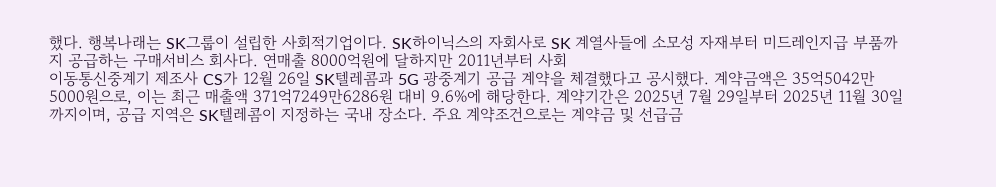했다. 행복나래는 SK그룹이 설립한 사회적기업이다. SK하이닉스의 자회사로 SK 계열사들에 소모성 자재부터 미드레인지급 부품까지 공급하는 구매서비스 회사다. 연매출 8000억원에 달하지만 2011년부터 사회
이동통신중계기 제조사 CS가 12월 26일 SK텔레콤과 5G 광중계기 공급 계약을 체결했다고 공시했다. 계약금액은 35억5042만5000원으로, 이는 최근 매출액 371억7249만6286원 대비 9.6%에 해당한다. 계약기간은 2025년 7월 29일부터 2025년 11월 30일까지이며, 공급 지역은 SK텔레콤이 지정하는 국내 장소다. 주요 계약조건으로는 계약금 및 선급금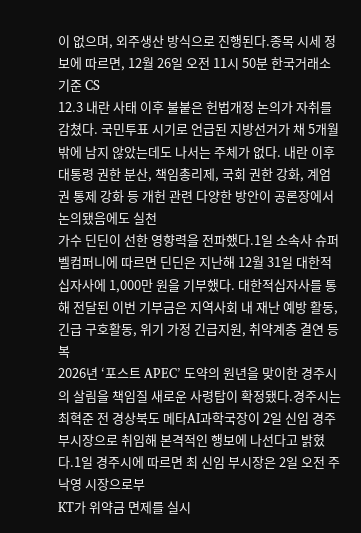이 없으며, 외주생산 방식으로 진행된다.종목 시세 정보에 따르면, 12월 26일 오전 11시 50분 한국거래소 기준 CS
12.3 내란 사태 이후 불붙은 헌법개정 논의가 자취를 감쳤다. 국민투표 시기로 언급된 지방선거가 채 5개월밖에 남지 않았는데도 나서는 주체가 없다. 내란 이후 대통령 권한 분산, 책임총리제, 국회 권한 강화, 계엄권 통제 강화 등 개헌 관련 다양한 방안이 공론장에서 논의됐음에도 실천
가수 딘딘이 선한 영향력을 전파했다.1일 소속사 슈퍼벨컴퍼니에 따르면 딘딘은 지난해 12월 31일 대한적십자사에 1,000만 원을 기부했다. 대한적십자사를 통해 전달된 이번 기부금은 지역사회 내 재난 예방 활동, 긴급 구호활동, 위기 가정 긴급지원, 취약계층 결연 등 복
2026년 ‘포스트 APEC’ 도약의 원년을 맞이한 경주시의 살림을 책임질 새로운 사령탑이 확정됐다.경주시는 최혁준 전 경상북도 메타AI과학국장이 2일 신임 경주부시장으로 취임해 본격적인 행보에 나선다고 밝혔다.1일 경주시에 따르면 최 신임 부시장은 2일 오전 주낙영 시장으로부
KT가 위약금 면제를 실시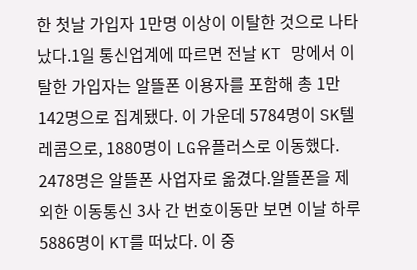한 첫날 가입자 1만명 이상이 이탈한 것으로 나타났다.1일 통신업계에 따르면 전날 KT 망에서 이탈한 가입자는 알뜰폰 이용자를 포함해 총 1만142명으로 집계됐다. 이 가운데 5784명이 SK텔레콤으로, 1880명이 LG유플러스로 이동했다. 2478명은 알뜰폰 사업자로 옮겼다.알뜰폰을 제외한 이동통신 3사 간 번호이동만 보면 이날 하루 5886명이 KT를 떠났다. 이 중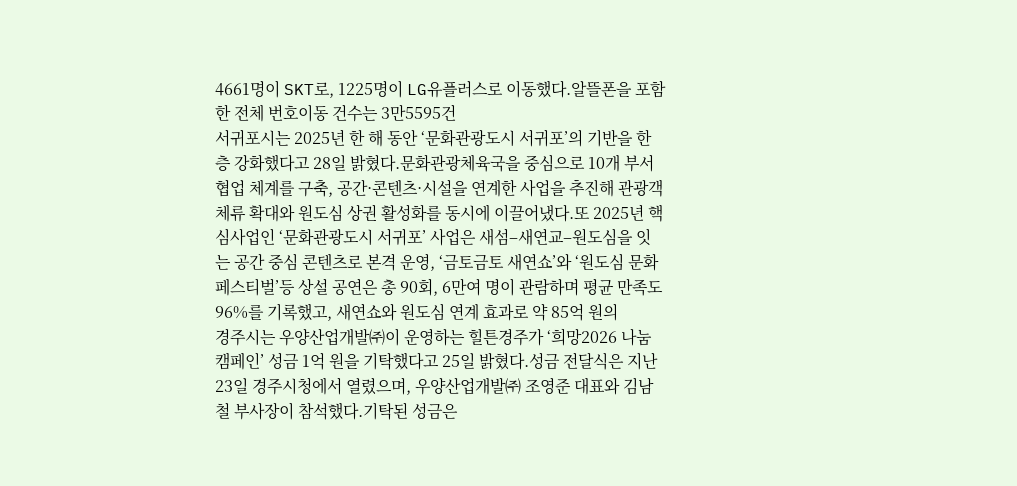4661명이 SKT로, 1225명이 LG유플러스로 이동했다.알뜰폰을 포함한 전체 번호이동 건수는 3만5595건
서귀포시는 2025년 한 해 동안 ‘문화관광도시 서귀포’의 기반을 한층 강화했다고 28일 밝혔다.문화관광체육국을 중심으로 10개 부서 협업 체계를 구축, 공간·콘텐츠·시설을 연계한 사업을 추진해 관광객 체류 확대와 원도심 상권 활성화를 동시에 이끌어냈다.또 2025년 핵심사업인 ‘문화관광도시 서귀포’ 사업은 새섬–새연교–원도심을 잇는 공간 중심 콘텐츠로 본격 운영, ‘금토금토 새연쇼’와 ‘원도심 문화페스티벌’등 상설 공연은 총 90회, 6만여 명이 관람하며 평균 만족도 96%를 기록했고, 새연쇼와 원도심 연계 효과로 약 85억 원의
경주시는 우양산업개발㈜이 운영하는 힐튼경주가 ‘희망2026 나눔캠페인’ 성금 1억 원을 기탁했다고 25일 밝혔다.성금 전달식은 지난 23일 경주시청에서 열렸으며, 우양산업개발㈜ 조영준 대표와 김남철 부사장이 참석했다.기탁된 성금은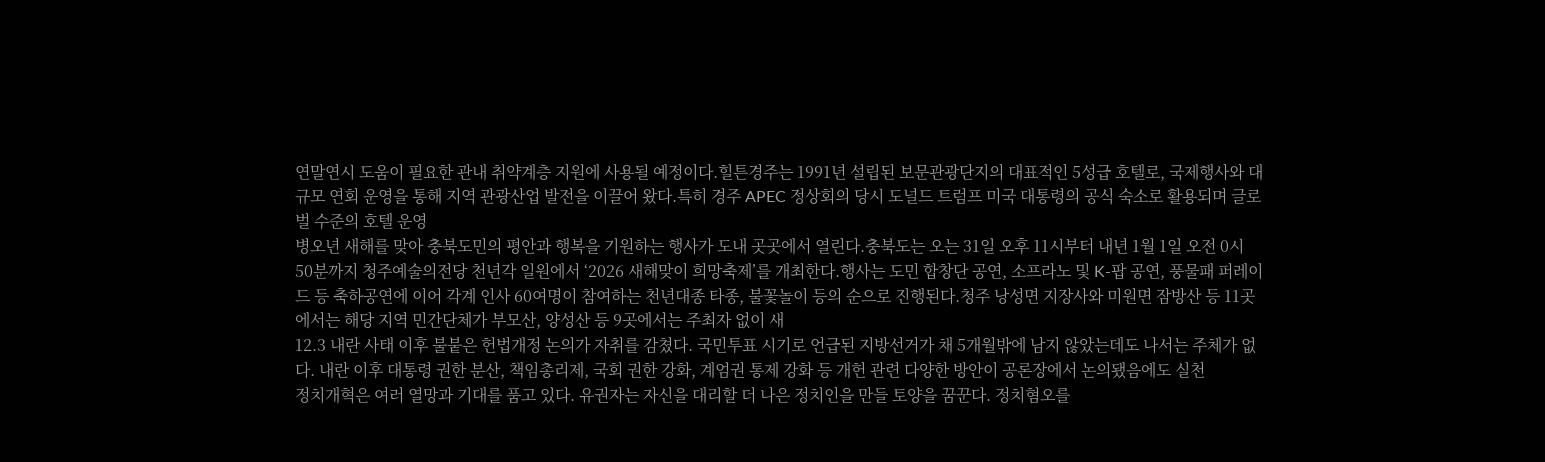연말연시 도움이 필요한 관내 취약계층 지원에 사용될 예정이다.힐튼경주는 1991년 설립된 보문관광단지의 대표적인 5성급 호텔로, 국제행사와 대규모 연회 운영을 통해 지역 관광산업 발전을 이끌어 왔다.특히 경주 APEC 정상회의 당시 도널드 트럼프 미국 대통령의 공식 숙소로 활용되며 글로벌 수준의 호텔 운영
병오년 새해를 맞아 충북도민의 평안과 행복을 기원하는 행사가 도내 곳곳에서 열린다.충북도는 오는 31일 오후 11시부터 내년 1월 1일 오전 0시 50분까지 청주예술의전당 천년각 일원에서 ‘2026 새해맞이 희망축제’를 개최한다.행사는 도민 합창단 공연, 소프라노 및 K-팝 공연, 풍물패 퍼레이드 등 축하공연에 이어 각계 인사 60여명이 참여하는 천년대종 타종, 불꽃놀이 등의 순으로 진행된다.청주 낭성면 지장사와 미원면 잠방산 등 11곳에서는 해당 지역 민간단체가 부모산, 양성산 등 9곳에서는 주최자 없이 새
12.3 내란 사태 이후 불붙은 헌법개정 논의가 자취를 감쳤다. 국민투표 시기로 언급된 지방선거가 채 5개월밖에 남지 않았는데도 나서는 주체가 없다. 내란 이후 대통령 권한 분산, 책임총리제, 국회 권한 강화, 계엄권 통제 강화 등 개헌 관련 다양한 방안이 공론장에서 논의됐음에도 실천
정치개혁은 여러 열망과 기대를 품고 있다. 유권자는 자신을 대리할 더 나은 정치인을 만들 토양을 꿈꾼다. 정치혐오를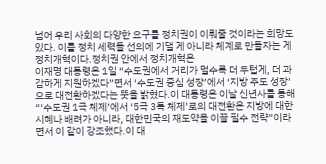넘어 우리 사회의 다양한 요구를 정치권이 이뤄줄 것이라는 희망도 있다. 이를 정치 세력들 선의에 기댈 게 아니라 체계로 만들자는 게 정치개혁이다.정치권 안에서 정치개혁은
이재명 대통령은 1일 “수도권에서 거리가 멀수록 더 두텁게, 더 과감하게 지원하겠다”면서 ‘수도권 중심 성장’에서 ‘지방 주도 성장’으로 대전환하겠다는 뜻을 밝혔다.이 대통령은 이날 신년사를 통해 “‘수도권 1극 체제’에서 ‘5극 3특 체제’로의 대전환은 지방에 대한 시혜나 배려가 아니라, 대한민국의 재도약을 이끌 필수 전략”이라면서 이 같이 강조했다.이 대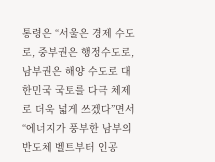통령은 “서울은 경제 수도로, 중부권은 행정수도로, 남부권은 해양 수도로 대한민국 국토를 다극 체제로 더욱 넓게 쓰겠다”면서 “에너지가 풍부한 남부의 반도체 벨트부터 인공